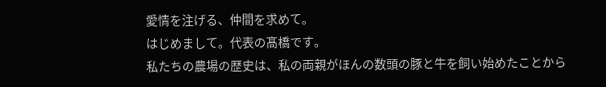愛情を注げる、仲間を求めて。
はじめまして。代表の髙橋です。
私たちの農場の歴史は、私の両親がほんの数頭の豚と牛を飼い始めたことから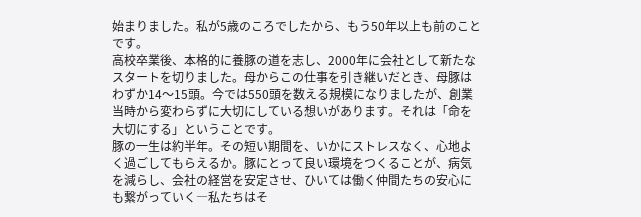始まりました。私が5歳のころでしたから、もう50年以上も前のことです。
高校卒業後、本格的に養豚の道を志し、2000年に会社として新たなスタートを切りました。母からこの仕事を引き継いだとき、母豚はわずか14〜15頭。今では550頭を数える規模になりましたが、創業当時から変わらずに大切にしている想いがあります。それは「命を大切にする」ということです。
豚の一生は約半年。その短い期間を、いかにストレスなく、心地よく過ごしてもらえるか。豚にとって良い環境をつくることが、病気を減らし、会社の経営を安定させ、ひいては働く仲間たちの安心にも繋がっていく―私たちはそ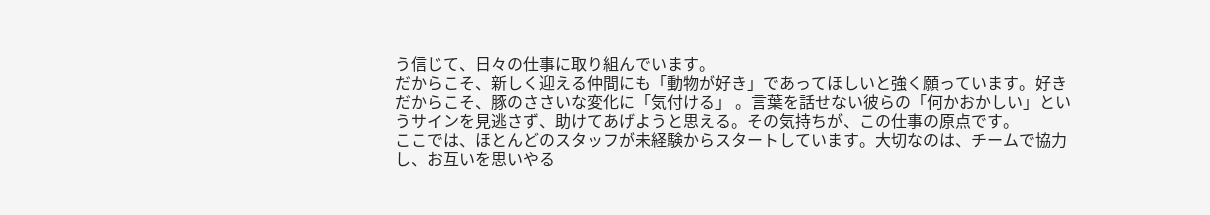う信じて、日々の仕事に取り組んでいます。
だからこそ、新しく迎える仲間にも「動物が好き」であってほしいと強く願っています。好きだからこそ、豚のささいな変化に「気付ける」 。言葉を話せない彼らの「何かおかしい」というサインを見逃さず、助けてあげようと思える。その気持ちが、この仕事の原点です。
ここでは、ほとんどのスタッフが未経験からスタートしています。大切なのは、チームで協力し、お互いを思いやる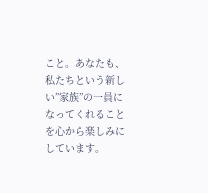こと。あなたも、私たちという新しい”家族”の一員になってくれることを心から楽しみにしています。